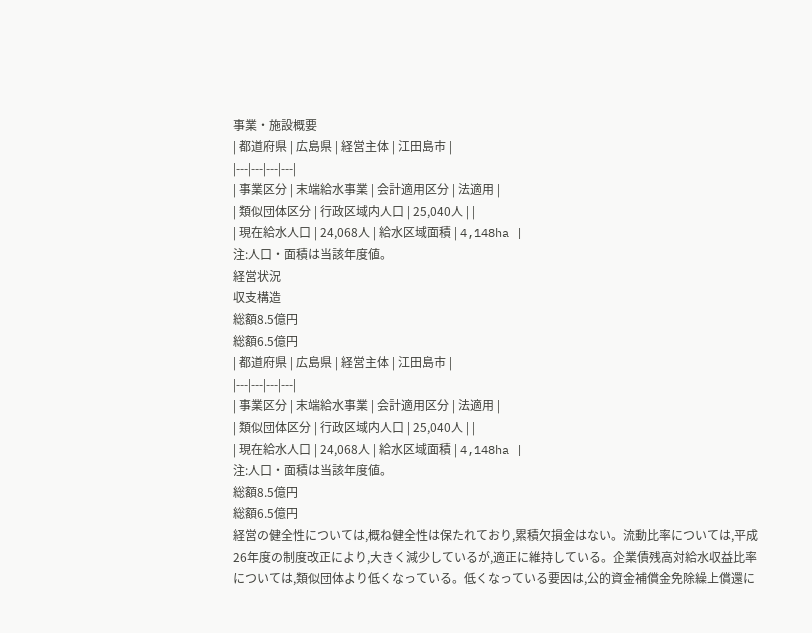事業・施設概要
| 都道府県 | 広島県 | 経営主体 | 江田島市 |
|---|---|---|---|
| 事業区分 | 末端給水事業 | 会計適用区分 | 法適用 |
| 類似団体区分 | 行政区域内人口 | 25,040人 | |
| 現在給水人口 | 24,068人 | 給水区域面積 | 4,148ha |
注:人口・面積は当該年度値。
経営状況
収支構造
総額8.5億円
総額6.5億円
| 都道府県 | 広島県 | 経営主体 | 江田島市 |
|---|---|---|---|
| 事業区分 | 末端給水事業 | 会計適用区分 | 法適用 |
| 類似団体区分 | 行政区域内人口 | 25,040人 | |
| 現在給水人口 | 24,068人 | 給水区域面積 | 4,148ha |
注:人口・面積は当該年度値。
総額8.5億円
総額6.5億円
経営の健全性については,概ね健全性は保たれており,累積欠損金はない。流動比率については,平成26年度の制度改正により,大きく減少しているが,適正に維持している。企業債残高対給水収益比率については,類似団体より低くなっている。低くなっている要因は,公的資金補償金免除繰上償還に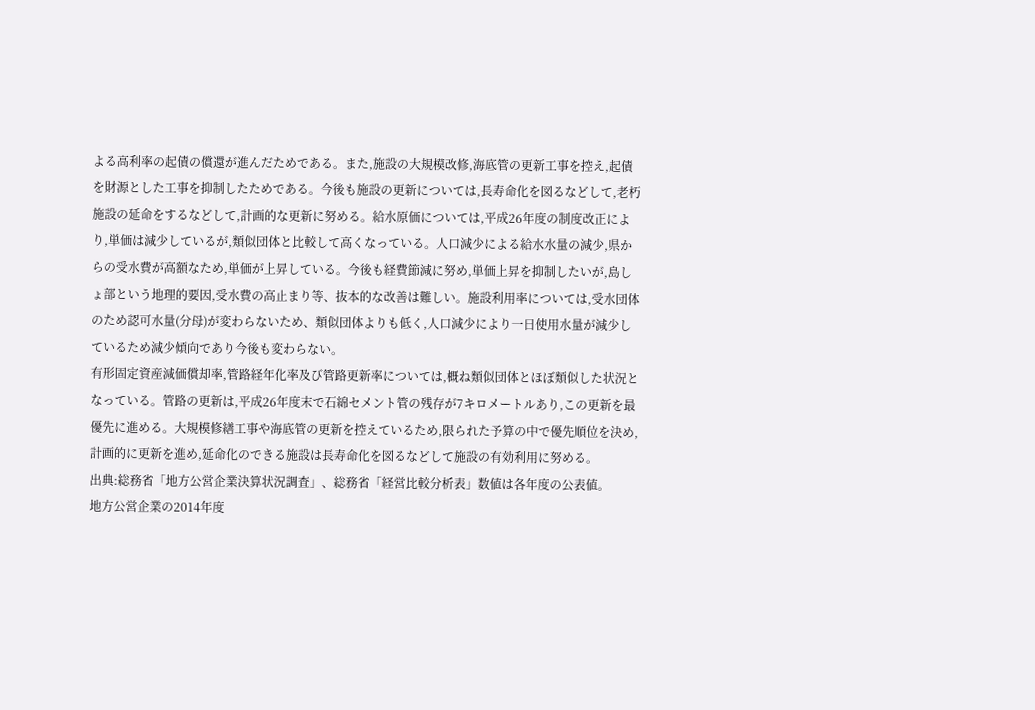よる高利率の起債の償還が進んだためである。また,施設の大規模改修,海底管の更新工事を控え,起債を財源とした工事を抑制したためである。今後も施設の更新については,長寿命化を図るなどして,老朽施設の延命をするなどして,計画的な更新に努める。給水原価については,平成26年度の制度改正により,単価は減少しているが,類似団体と比較して高くなっている。人口減少による給水水量の減少,県からの受水費が高額なため,単価が上昇している。今後も経費節減に努め,単価上昇を抑制したいが,島しょ部という地理的要因,受水費の高止まり等、抜本的な改善は難しい。施設利用率については,受水団体のため認可水量(分母)が変わらないため、類似団体よりも低く,人口減少により一日使用水量が減少しているため減少傾向であり今後も変わらない。
有形固定資産減価償却率,管路経年化率及び管路更新率については,概ね類似団体とほぼ類似した状況となっている。管路の更新は,平成26年度末で石綿セメント管の残存が7キロメートルあり,この更新を最優先に進める。大規模修繕工事や海底管の更新を控えているため,限られた予算の中で優先順位を決め,計画的に更新を進め,延命化のできる施設は長寿命化を図るなどして施設の有効利用に努める。
出典:総務省「地方公営企業決算状況調査」、総務省「経営比較分析表」数値は各年度の公表値。
地方公営企業の2014年度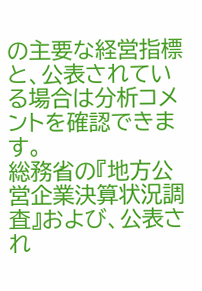の主要な経営指標と、公表されている場合は分析コメントを確認できます。
総務省の『地方公営企業決算状況調査』および、公表され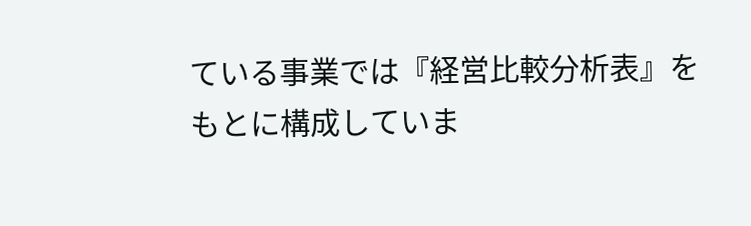ている事業では『経営比較分析表』をもとに構成していま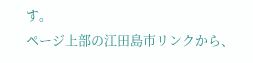す。
ページ上部の江田島市リンクから、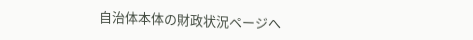自治体本体の財政状況ページへ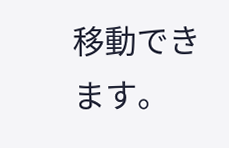移動できます。